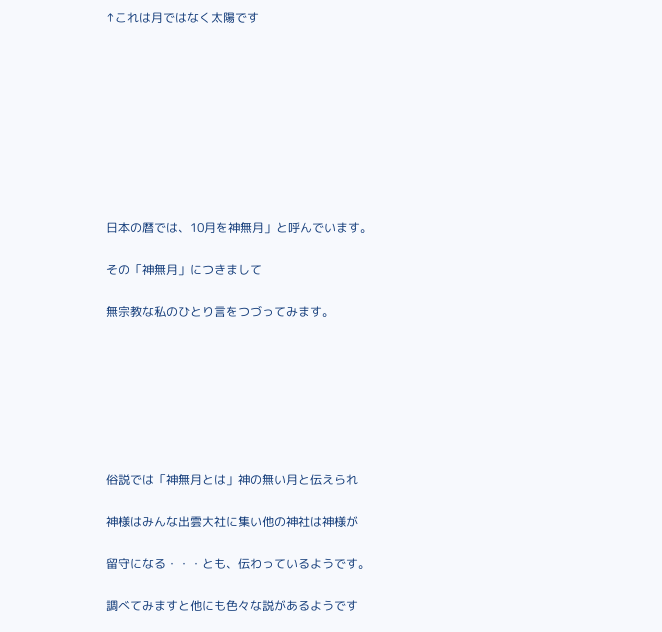↑これは月ではなく太陽です









日本の暦では、10月を神無月」と呼んでいます。

その「神無月」につきまして

無宗教な私のひとり言をつづってみます。







俗説では「神無月とは」神の無い月と伝えられ

神様はみんな出雲大社に集い他の神社は神様が

留守になる・・・とも、伝わっているようです。

調べてみますと他にも色々な説があるようです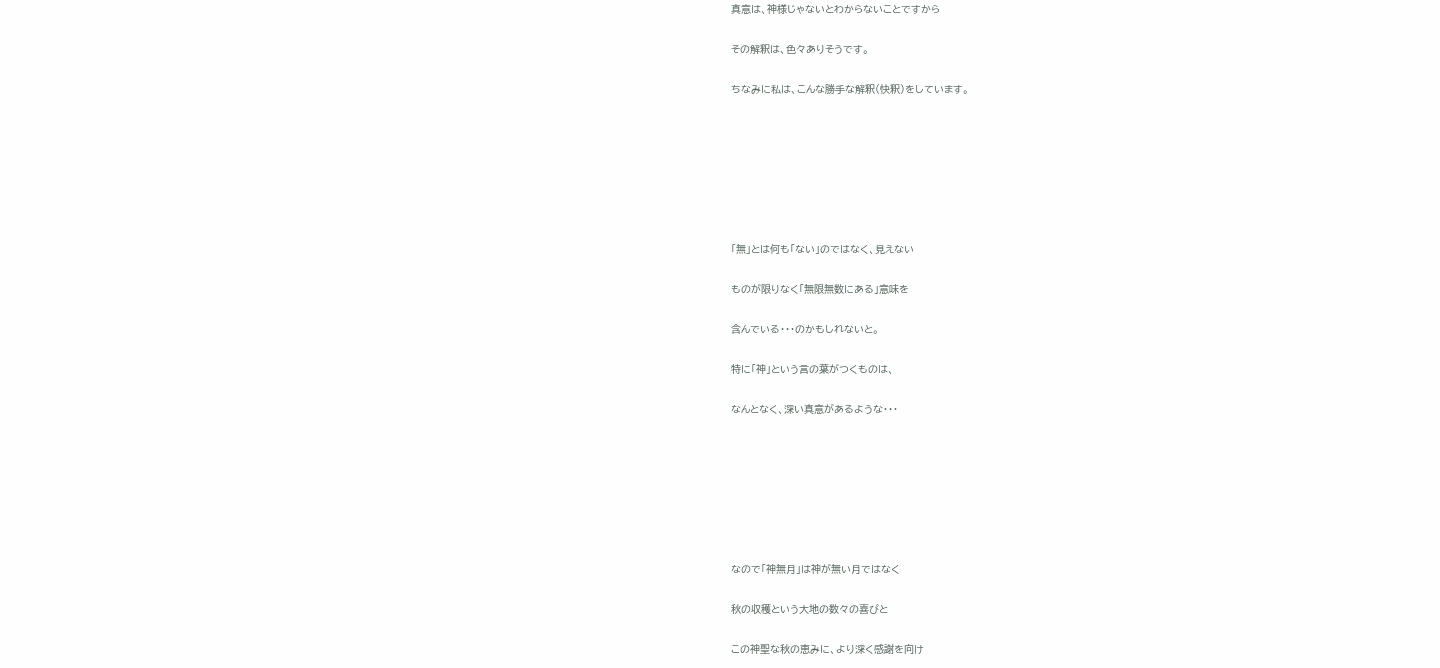真意は、神様じゃないとわからないことですから

その解釈は、色々ありそうです。

ちなみに私は、こんな勝手な解釈(快釈)をしています。







「無」とは何も「ない」のではなく、見えない

ものが限りなく「無限無数にある」意味を

含んでいる・・・のかもしれないと。

特に「神」という言の葉がつくものは、

なんとなく、深い真意があるような・・・







なので「神無月」は神が無い月ではなく

秋の収穫という大地の数々の喜びと

この神聖な秋の恵みに、より深く感謝を向け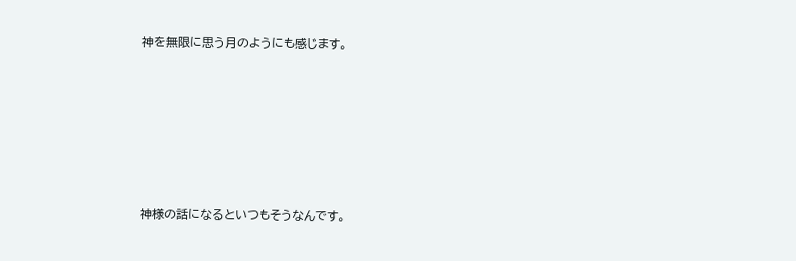神を無限に思う月のようにも感じます。







神様の話になるといつもそうなんです。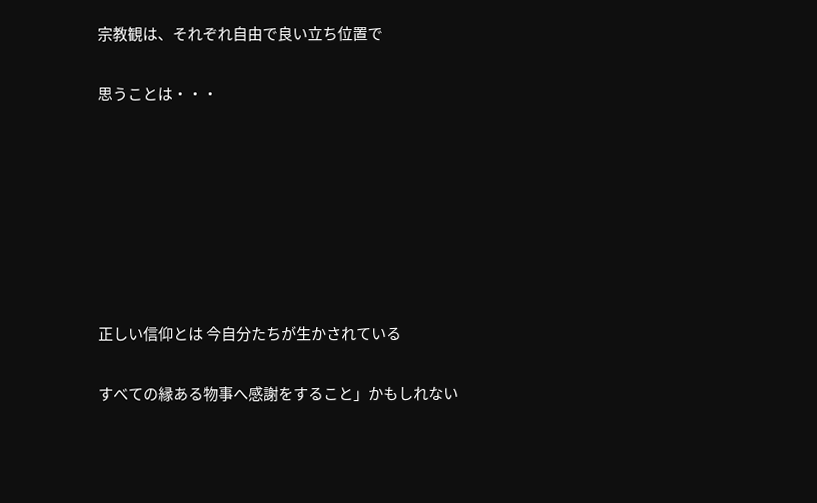宗教観は、それぞれ自由で良い立ち位置で

思うことは・・・







正しい信仰とは 今自分たちが生かされている

すべての縁ある物事へ感謝をすること」かもしれない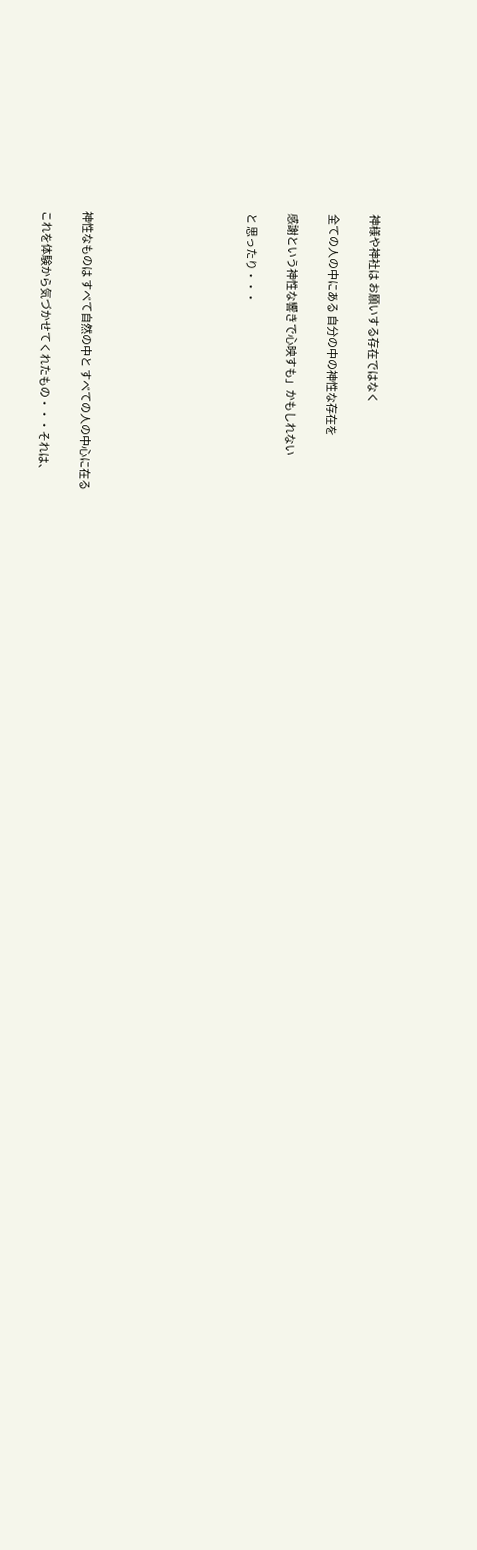神様や神社は お願いする存在ではなく

全ての人の中にある 自分の中の神性な存在を

感謝という神性な響きで心映すも」かもしれない

と 思ったり・・・







神性なものは すべて自然の中と すべての人の中心に在る

これを体験から気づかせてくれたもの・・・それは、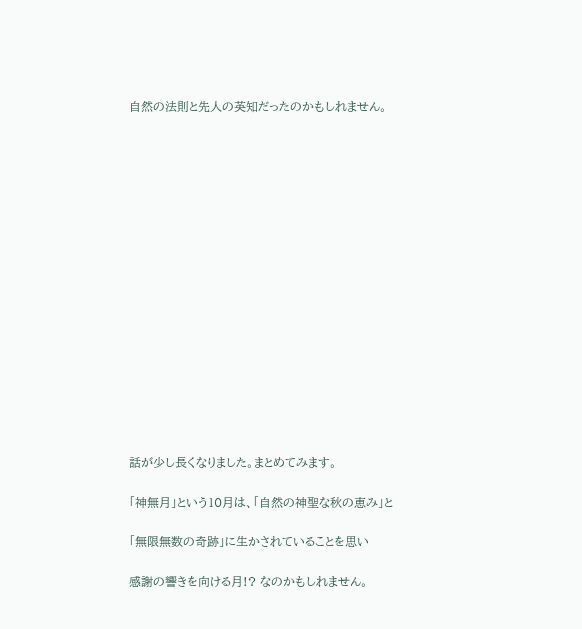自然の法則と先人の英知だったのかもしれません。

















話が少し長くなりました。まとめてみます。

「神無月」という10月は、「自然の神聖な秋の恵み」と

「無限無数の奇跡」に生かされていることを思い

感謝の響きを向ける月!? なのかもしれません。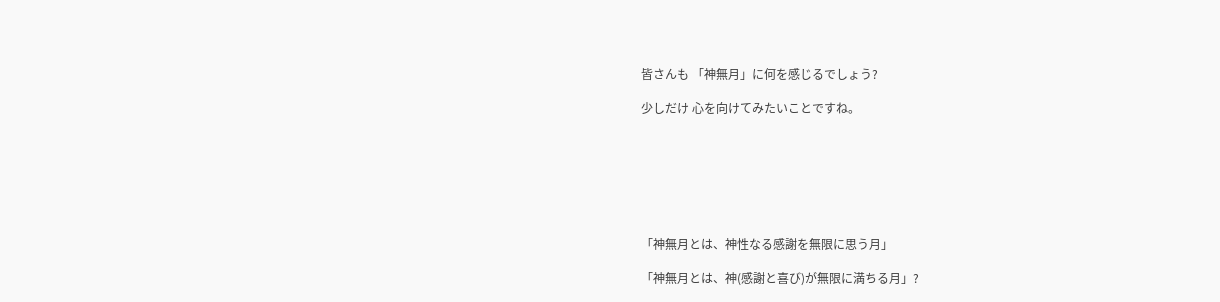皆さんも 「神無月」に何を感じるでしょう?

少しだけ 心を向けてみたいことですね。







「神無月とは、神性なる感謝を無限に思う月」

「神無月とは、神(感謝と喜び)が無限に満ちる月」?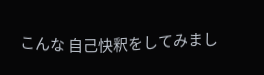こんな 自己快釈をしてみまし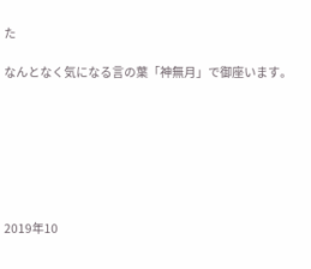た

なんとなく気になる言の葉「神無月」で御座います。







2019年10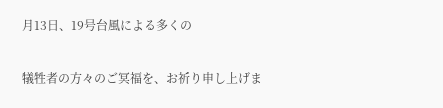月13日、19号台風による多くの

犠牲者の方々のご冥福を、お祈り申し上げま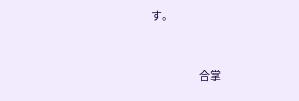す。



                        合掌